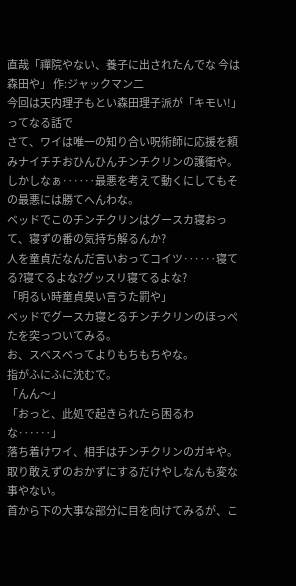直哉「禪院やない、養子に出されたんでな 今は森田や」 作:ジャックマン二
今回は天内理子もとい森田理子派が「キモい!」ってなる話で
さて、ワイは唯一の知り合い呪術師に応援を頼みナイチチおひんひんチンチクリンの護衛や。
しかしなぁ‥‥‥最悪を考えて動くにしてもその最悪には勝てへんわな。
ベッドでこのチンチクリンはグースカ寝おって、寝ずの番の気持ち解るんか?
人を童貞だなんだ言いおってコイツ‥‥‥寝てる?寝てるよな?グッスリ寝てるよな?
「明るい時童貞臭い言うた罰や」
ベッドでグースカ寝とるチンチクリンのほっぺたを突っついてみる。
お、スベスベってよりもちもちやな。
指がふにふに沈むで。
「んん〜」
「おっと、此処で起きられたら困るわな‥‥‥」
落ち着けワイ、相手はチンチクリンのガキや。
取り敢えずのおかずにするだけやしなんも変な事やない。
首から下の大事な部分に目を向けてみるが、こ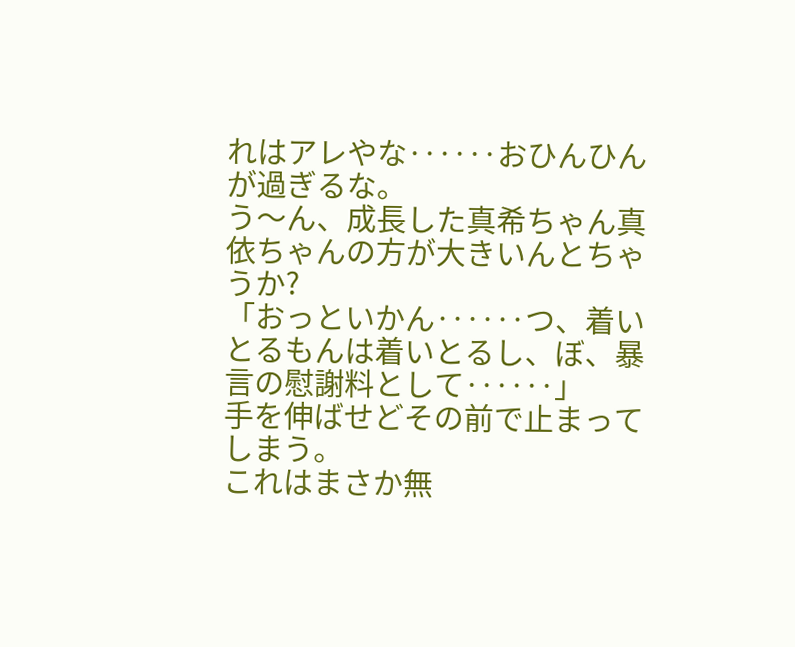れはアレやな‥‥‥おひんひんが過ぎるな。
う〜ん、成長した真希ちゃん真依ちゃんの方が大きいんとちゃうか?
「おっといかん‥‥‥つ、着いとるもんは着いとるし、ぼ、暴言の慰謝料として‥‥‥」
手を伸ばせどその前で止まってしまう。
これはまさか無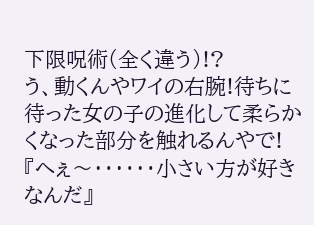下限呪術(全く違う)!?
う、動くんやワイの右腕!待ちに待った女の子の進化して柔らかくなった部分を触れるんやで!
『へぇ〜‥‥‥小さい方が好きなんだ』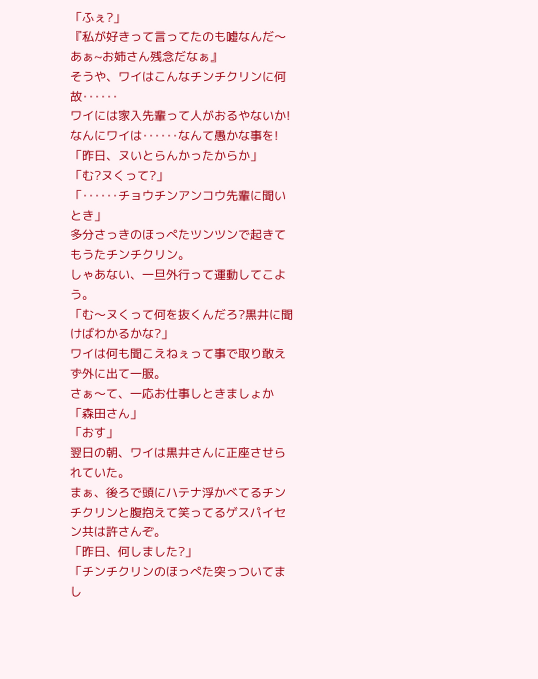「ふぇ?」
『私が好きって言ってたのも嘘なんだ〜あぁ~お姉さん残念だなぁ』
そうや、ワイはこんなチンチクリンに何故‥‥‥
ワイには家入先輩って人がおるやないか!なんにワイは‥‥‥なんて愚かな事を!
「昨日、ヌいとらんかったからか」
「む?ヌくって?」
「‥‥‥チョウチンアンコウ先輩に聞いとき」
多分さっきのほっぺたツンツンで起きてもうたチンチクリン。
しゃあない、一旦外行って運動してこよう。
「む〜ヌくって何を抜くんだろ?黒井に聞けばわかるかな?」
ワイは何も聞こえねぇって事で取り敢えず外に出て一服。
さぁ〜て、一応お仕事しときましょか
「森田さん」
「おす」
翌日の朝、ワイは黒井さんに正座させられていた。
まぁ、後ろで頭にハテナ浮かべてるチンチクリンと腹抱えて笑ってるゲスパイセン共は許さんぞ。
「昨日、何しました?」
「チンチクリンのほっぺた突っついてまし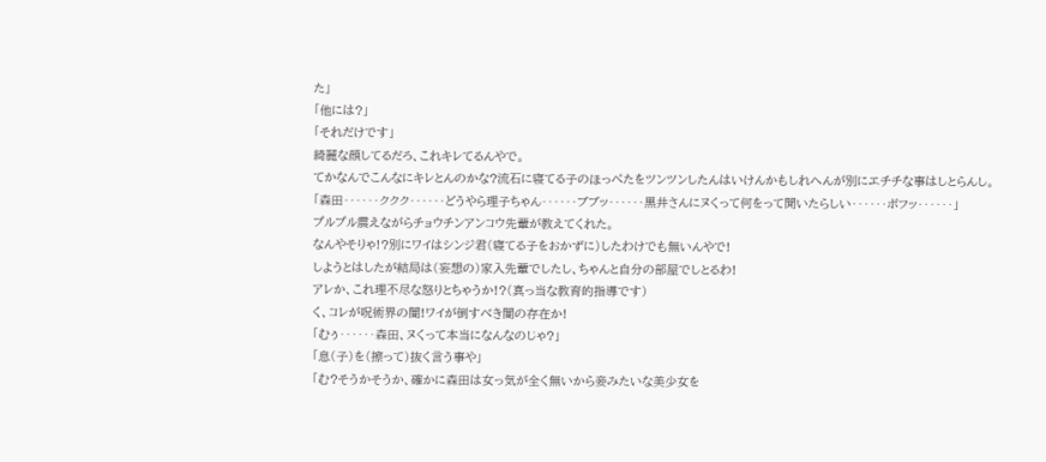た」
「他には?」
「それだけです」
綺麗な顔してるだろ、これキレてるんやで。
てかなんでこんなにキレとんのかな?流石に寝てる子のほっぺたをツンツンしたんはいけんかもしれへんが別にエチチな事はしとらんし。
「森田‥‥‥ククク‥‥‥どうやら理子ちゃん‥‥‥ブブッ‥‥‥黒井さんにヌくって何をって聞いたらしい‥‥‥ボフッ‥‥‥」
プルプル震えながらチョウチンアンコウ先輩が教えてくれた。
なんやそりゃ!?別にワイはシンジ君(寝てる子をおかずに)したわけでも無いんやで!
しようとはしたが結局は(妄想の)家入先輩でしたし、ちゃんと自分の部屋でしとるわ!
アレか、これ理不尽な怒りとちゃうか!?(真っ当な教育的指導です)
く、コレが呪術界の闇!ワイが倒すべき闇の存在か!
「むぅ‥‥‥森田、ヌくって本当になんなのじゃ?」
「息(子)を(擦って)抜く言う事や」
「む?そうかそうか、確かに森田は女っ気が全く無いから妾みたいな美少女を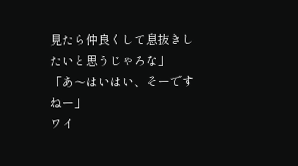見たら仲良くして息抜きしたいと思うじゃろな」
「あ〜はいはい、そーですねー」
ワイ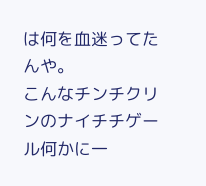は何を血迷ってたんや。
こんなチンチクリンのナイチチゲール何かに一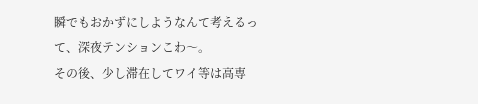瞬でもおかずにしようなんて考えるって、深夜テンションこわ〜。
その後、少し滞在してワイ等は高専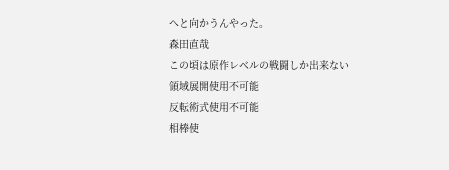へと向かうんやった。
森田直哉
この頃は原作レベルの戦闘しか出来ない
領域展開使用不可能
反転術式使用不可能
相棒使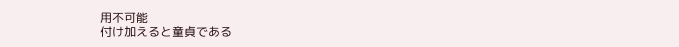用不可能
付け加えると童貞である